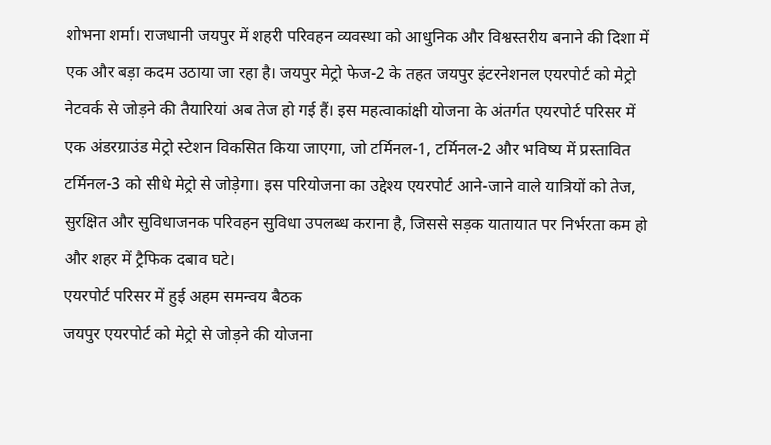शोभना शर्मा। राजधानी जयपुर में शहरी परिवहन व्यवस्था को आधुनिक और विश्वस्तरीय बनाने की दिशा में एक और बड़ा कदम उठाया जा रहा है। जयपुर मेट्रो फेज-2 के तहत जयपुर इंटरनेशनल एयरपोर्ट को मेट्रो नेटवर्क से जोड़ने की तैयारियां अब तेज हो गई हैं। इस महत्वाकांक्षी योजना के अंतर्गत एयरपोर्ट परिसर में एक अंडरग्राउंड मेट्रो स्टेशन विकसित किया जाएगा, जो टर्मिनल-1, टर्मिनल-2 और भविष्य में प्रस्तावित टर्मिनल-3 को सीधे मेट्रो से जोड़ेगा। इस परियोजना का उद्देश्य एयरपोर्ट आने-जाने वाले यात्रियों को तेज, सुरक्षित और सुविधाजनक परिवहन सुविधा उपलब्ध कराना है, जिससे सड़क यातायात पर निर्भरता कम हो और शहर में ट्रैफिक दबाव घटे।
एयरपोर्ट परिसर में हुई अहम समन्वय बैठक
जयपुर एयरपोर्ट को मेट्रो से जोड़ने की योजना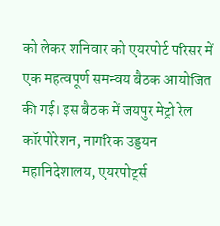को लेकर शनिवार को एयरपोर्ट परिसर में एक महत्वपूर्ण समन्वय बैठक आयोजित की गई। इस बैठक में जयपुर मेट्रो रेल कॉरपोरेशन, नागरिक उड्डयन महानिदेशालय, एयरपोर्ट्स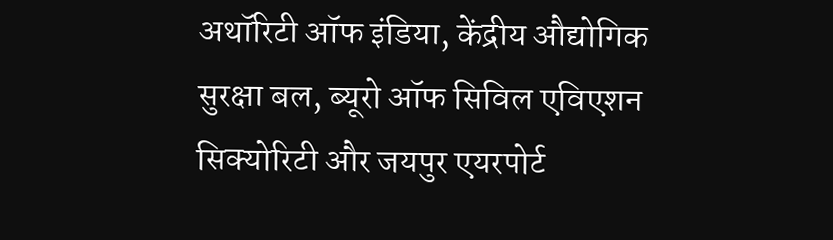अथॉरिटी ऑफ इंडिया, केंद्रीय औद्योगिक सुरक्षा बल, ब्यूरो ऑफ सिविल एविएशन सिक्योरिटी और जयपुर एयरपोर्ट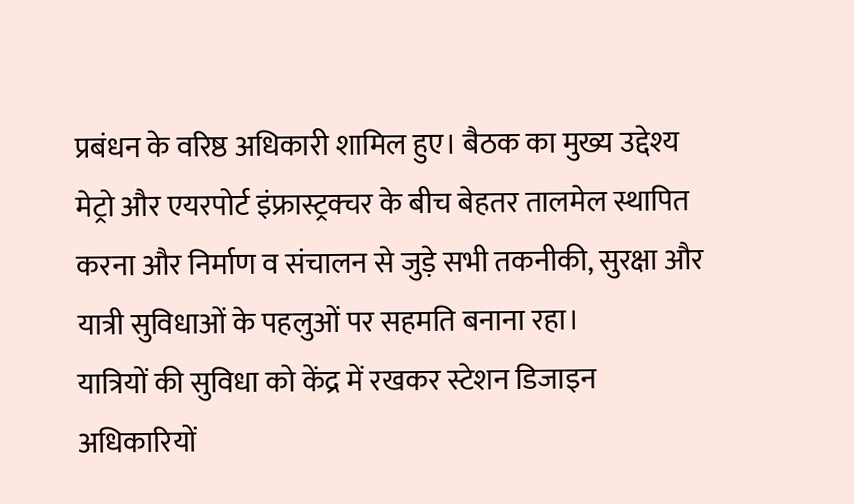प्रबंधन के वरिष्ठ अधिकारी शामिल हुए। बैठक का मुख्य उद्देश्य मेट्रो और एयरपोर्ट इंफ्रास्ट्रक्चर के बीच बेहतर तालमेल स्थापित करना और निर्माण व संचालन से जुड़े सभी तकनीकी, सुरक्षा और यात्री सुविधाओं के पहलुओं पर सहमति बनाना रहा।
यात्रियों की सुविधा को केंद्र में रखकर स्टेशन डिजाइन
अधिकारियों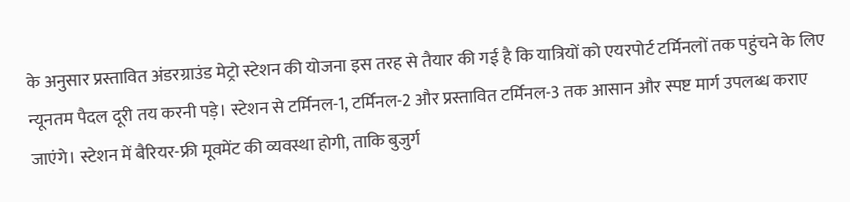के अनुसार प्रस्तावित अंडरग्राउंड मेट्रो स्टेशन की योजना इस तरह से तैयार की गई है कि यात्रियों को एयरपोर्ट टर्मिनलों तक पहुंचने के लिए न्यूनतम पैदल दूरी तय करनी पड़े। स्टेशन से टर्मिनल-1, टर्मिनल-2 और प्रस्तावित टर्मिनल-3 तक आसान और स्पष्ट मार्ग उपलब्ध कराए जाएंगे। स्टेशन में बैरियर-फ्री मूवमेंट की व्यवस्था होगी, ताकि बुजुर्ग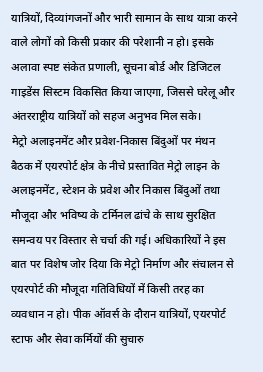यात्रियों, दिव्यांगजनों और भारी सामान के साथ यात्रा करने वाले लोगों को किसी प्रकार की परेशानी न हो। इसके अलावा स्पष्ट संकेत प्रणाली, सूचना बोर्ड और डिजिटल गाइडेंस सिस्टम विकसित किया जाएगा, जिससे घरेलू और अंतरराष्ट्रीय यात्रियों को सहज अनुभव मिल सके।
मेट्रो अलाइनमेंट और प्रवेश-निकास बिंदुओं पर मंथन
बैठक में एयरपोर्ट क्षेत्र के नीचे प्रस्तावित मेट्रो लाइन के अलाइनमेंट, स्टेशन के प्रवेश और निकास बिंदुओं तथा मौजूदा और भविष्य के टर्मिनल ढांचे के साथ सुरक्षित समन्वय पर विस्तार से चर्चा की गई। अधिकारियों ने इस बात पर विशेष जोर दिया कि मेट्रो निर्माण और संचालन से एयरपोर्ट की मौजूदा गतिविधियों में किसी तरह का व्यवधान न हो। पीक ऑवर्स के दौरान यात्रियों, एयरपोर्ट स्टाफ और सेवा कर्मियों की सुचारु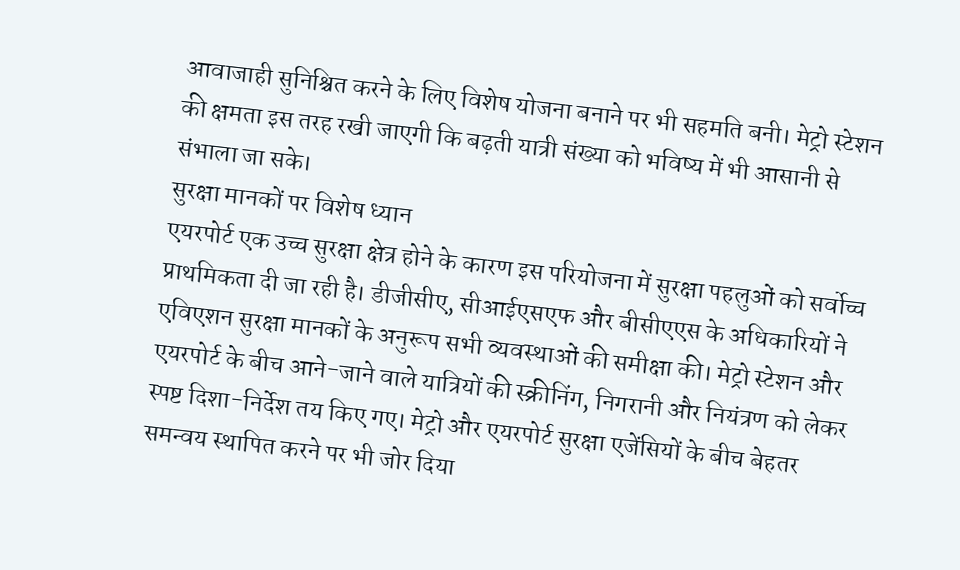आवाजाही सुनिश्चित करने के लिए विशेष योजना बनाने पर भी सहमति बनी। मेट्रो स्टेशन की क्षमता इस तरह रखी जाएगी कि बढ़ती यात्री संख्या को भविष्य में भी आसानी से संभाला जा सके।
सुरक्षा मानकों पर विशेष ध्यान
एयरपोर्ट एक उच्च सुरक्षा क्षेत्र होने के कारण इस परियोजना में सुरक्षा पहलुओं को सर्वोच्च प्राथमिकता दी जा रही है। डीजीसीए, सीआईएसएफ और बीसीएएस के अधिकारियों ने एविएशन सुरक्षा मानकों के अनुरूप सभी व्यवस्थाओं की समीक्षा की। मेट्रो स्टेशन और एयरपोर्ट के बीच आने-जाने वाले यात्रियों की स्क्रीनिंग, निगरानी और नियंत्रण को लेकर स्पष्ट दिशा-निर्देश तय किए गए। मेट्रो और एयरपोर्ट सुरक्षा एजेंसियों के बीच बेहतर समन्वय स्थापित करने पर भी जोर दिया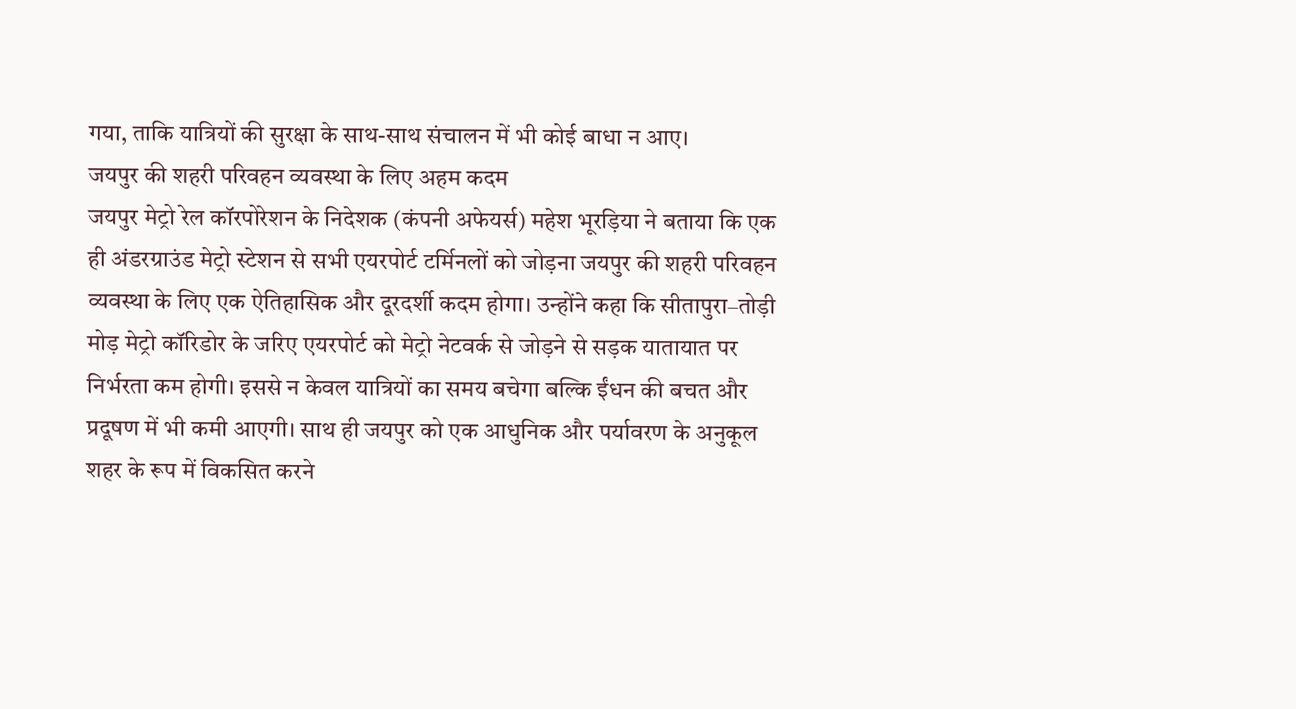गया, ताकि यात्रियों की सुरक्षा के साथ-साथ संचालन में भी कोई बाधा न आए।
जयपुर की शहरी परिवहन व्यवस्था के लिए अहम कदम
जयपुर मेट्रो रेल कॉरपोरेशन के निदेशक (कंपनी अफेयर्स) महेश भूरड़िया ने बताया कि एक ही अंडरग्राउंड मेट्रो स्टेशन से सभी एयरपोर्ट टर्मिनलों को जोड़ना जयपुर की शहरी परिवहन व्यवस्था के लिए एक ऐतिहासिक और दूरदर्शी कदम होगा। उन्होंने कहा कि सीतापुरा–तोड़ी मोड़ मेट्रो कॉरिडोर के जरिए एयरपोर्ट को मेट्रो नेटवर्क से जोड़ने से सड़क यातायात पर निर्भरता कम होगी। इससे न केवल यात्रियों का समय बचेगा बल्कि ईंधन की बचत और प्रदूषण में भी कमी आएगी। साथ ही जयपुर को एक आधुनिक और पर्यावरण के अनुकूल शहर के रूप में विकसित करने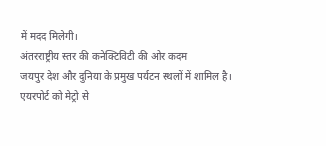में मदद मिलेगी।
अंतरराष्ट्रीय स्तर की कनेक्टिविटी की ओर कदम
जयपुर देश और दुनिया के प्रमुख पर्यटन स्थलों में शामिल है। एयरपोर्ट को मेट्रो से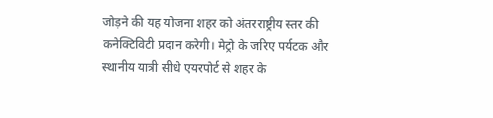जोड़ने की यह योजना शहर को अंतरराष्ट्रीय स्तर की कनेक्टिविटी प्रदान करेगी। मेट्रो के जरिए पर्यटक और स्थानीय यात्री सीधे एयरपोर्ट से शहर के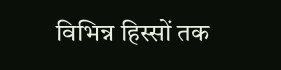विभिन्न हिस्सों तक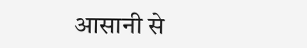आसानी से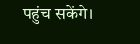पहुंच सकेंगे।